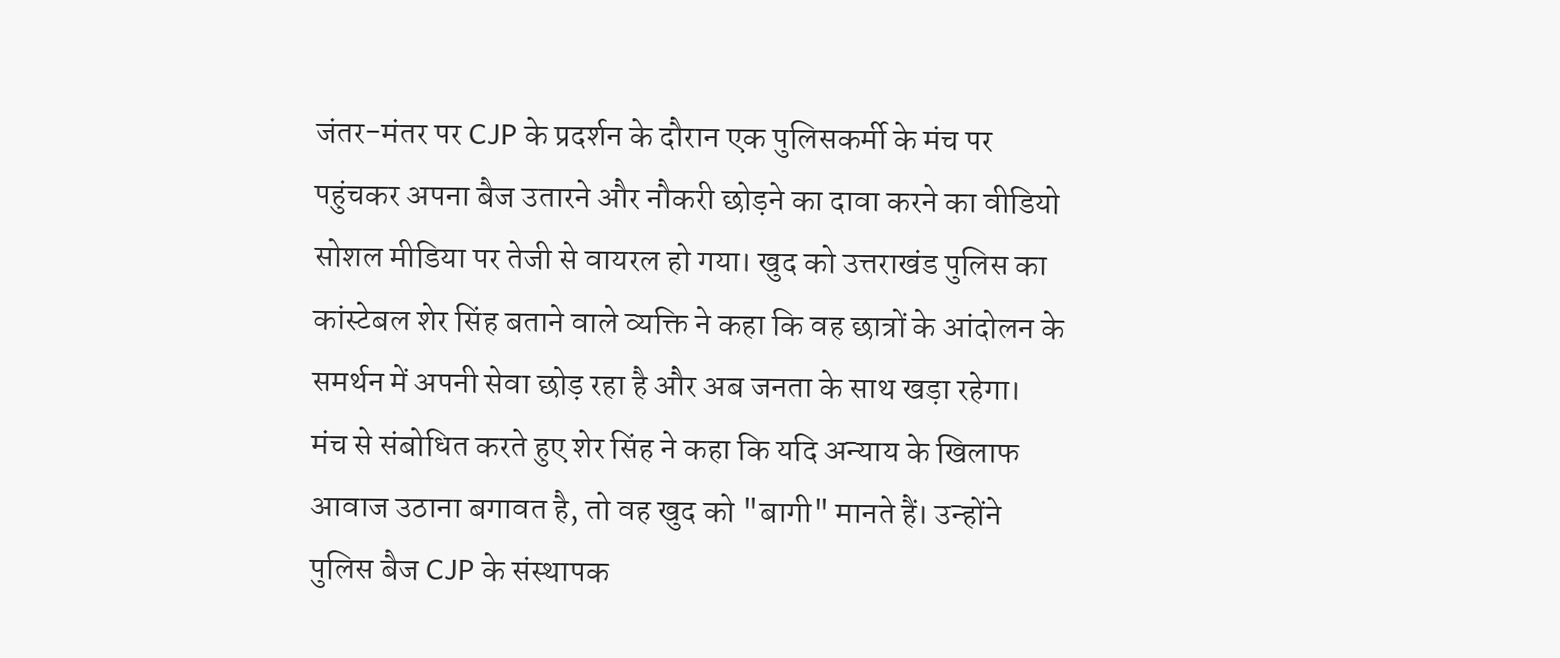जंतर-मंतर पर CJP के प्रदर्शन के दौरान एक पुलिसकर्मी के मंच पर पहुंचकर अपना बैज उतारने और नौकरी छोड़ने का दावा करने का वीडियो सोशल मीडिया पर तेजी से वायरल हो गया। खुद को उत्तराखंड पुलिस का कांस्टेबल शेर सिंह बताने वाले व्यक्ति ने कहा कि वह छात्रों के आंदोलन के समर्थन में अपनी सेवा छोड़ रहा है और अब जनता के साथ खड़ा रहेगा।
मंच से संबोधित करते हुए शेर सिंह ने कहा कि यदि अन्याय के खिलाफ आवाज उठाना बगावत है, तो वह खुद को "बागी" मानते हैं। उन्होंने पुलिस बैज CJP के संस्थापक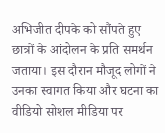अभिजीत दीपके को सौंपते हुए छात्रों के आंदोलन के प्रति समर्थन जताया। इस दौरान मौजूद लोगों ने उनका स्वागत किया और घटना का वीडियो सोशल मीडिया पर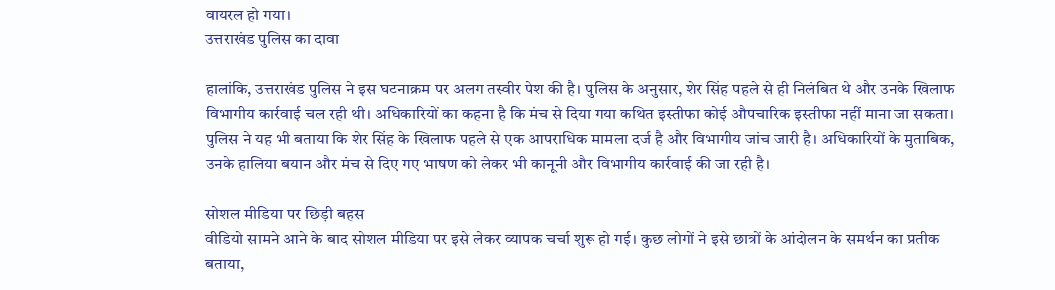वायरल हो गया।
उत्तराखंड पुलिस का दावा

हालांकि, उत्तराखंड पुलिस ने इस घटनाक्रम पर अलग तस्वीर पेश की है। पुलिस के अनुसार, शेर सिंह पहले से ही निलंबित थे और उनके खिलाफ विभागीय कार्रवाई चल रही थी। अधिकारियों का कहना है कि मंच से दिया गया कथित इस्तीफा कोई औपचारिक इस्तीफा नहीं माना जा सकता।
पुलिस ने यह भी बताया कि शेर सिंह के खिलाफ पहले से एक आपराधिक मामला दर्ज है और विभागीय जांच जारी है। अधिकारियों के मुताबिक, उनके हालिया बयान और मंच से दिए गए भाषण को लेकर भी कानूनी और विभागीय कार्रवाई की जा रही है।

सोशल मीडिया पर छिड़ी बहस
वीडियो सामने आने के बाद सोशल मीडिया पर इसे लेकर व्यापक चर्चा शुरू हो गई। कुछ लोगों ने इसे छात्रों के आंदोलन के समर्थन का प्रतीक बताया,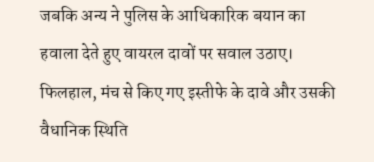जबकि अन्य ने पुलिस के आधिकारिक बयान का हवाला देते हुए वायरल दावों पर सवाल उठाए। फिलहाल, मंच से किए गए इस्तीफे के दावे और उसकी वैधानिक स्थिति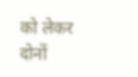को लेकर दोनों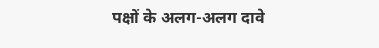पक्षों के अलग-अलग दावे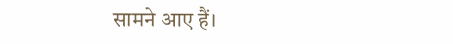सामने आए हैं।